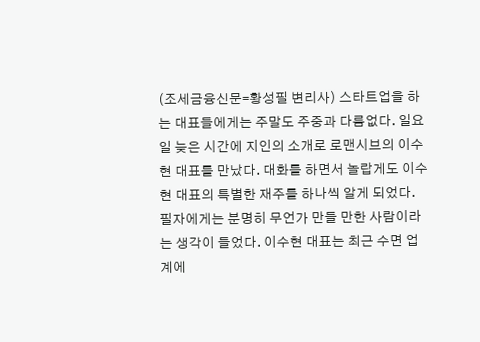(조세금융신문=황성필 변리사) 스타트업을 하는 대표들에게는 주말도 주중과 다름없다. 일요일 늦은 시간에 지인의 소개로 로맨시브의 이수현 대표를 만났다. 대화를 하면서 놀랍게도 이수현 대표의 특별한 재주를 하나씩 알게 되었다. 필자에게는 분명히 무언가 만들 만한 사람이라는 생각이 들었다. 이수현 대표는 최근 수면 업계에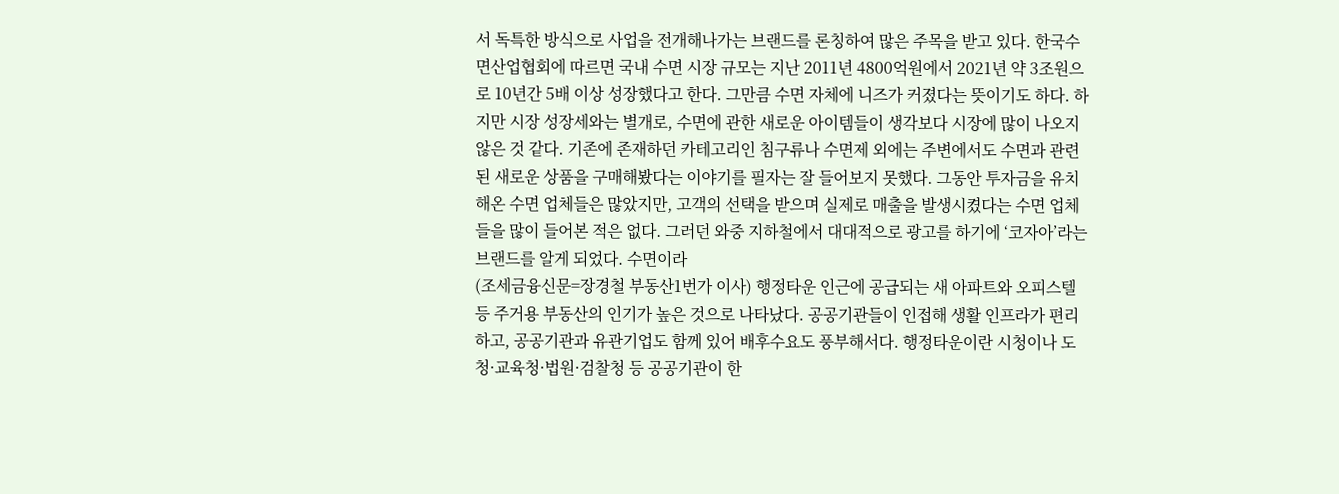서 독특한 방식으로 사업을 전개해나가는 브랜드를 론칭하여 많은 주목을 받고 있다. 한국수면산업협회에 따르면 국내 수면 시장 규모는 지난 2011년 4800억원에서 2021년 약 3조원으로 10년간 5배 이상 성장했다고 한다. 그만큼 수면 자체에 니즈가 커졌다는 뜻이기도 하다. 하지만 시장 성장세와는 별개로, 수면에 관한 새로운 아이템들이 생각보다 시장에 많이 나오지 않은 것 같다. 기존에 존재하던 카테고리인 침구류나 수면제 외에는 주변에서도 수면과 관련된 새로운 상품을 구매해봤다는 이야기를 필자는 잘 들어보지 못했다. 그동안 투자금을 유치해온 수면 업체들은 많았지만, 고객의 선택을 받으며 실제로 매출을 발생시켰다는 수면 업체들을 많이 들어본 적은 없다. 그러던 와중 지하철에서 대대적으로 광고를 하기에 ‘코자아’라는 브랜드를 알게 되었다. 수면이라
(조세금융신문=장경철 부동산1번가 이사) 행정타운 인근에 공급되는 새 아파트와 오피스텔 등 주거용 부동산의 인기가 높은 것으로 나타났다. 공공기관들이 인접해 생활 인프라가 편리하고, 공공기관과 유관기업도 함께 있어 배후수요도 풍부해서다. 행정타운이란 시청이나 도청·교육청·법원·검찰청 등 공공기관이 한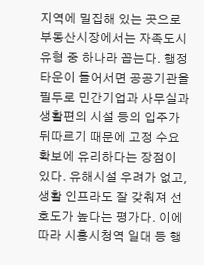지역에 밀집해 있는 곳으로 부동산시장에서는 자족도시 유형 중 하나라 꼽는다. 행정타운이 들어서면 공공기관을 필두로 민간기업과 사무실과 생활편의 시설 등의 입주가 뒤따르기 때문에 고정 수요 확보에 유리하다는 장점이 있다. 유해시설 우려가 없고, 생활 인프라도 잘 갖춰져 선호도가 높다는 평가다. 이에 따라 시흥시청역 일대 등 행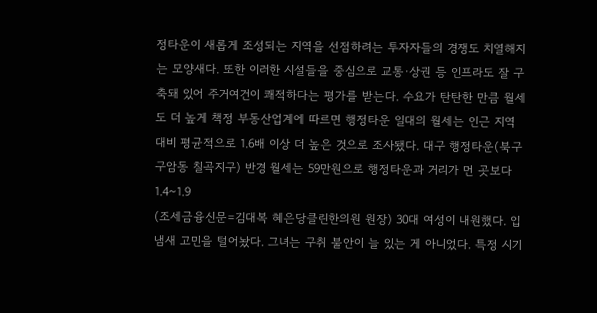정타운이 새롭게 조성되는 지역을 선점하려는 투자자들의 경쟁도 치열해지는 모양새다. 또한 이러한 시설들을 중심으로 교통·상권 등 인프라도 잘 구축돼 있어 주거여건이 쾌적하다는 평가를 받는다. 수요가 탄탄한 만큼 월세도 더 높게 책정 부동산업계에 따르면 행정타운 일대의 월세는 인근 지역 대비 평균적으로 1.6배 이상 더 높은 것으로 조사됐다. 대구 행정타운(북구 구암동 칠곡지구) 반경 월세는 59만원으로 행정타운과 거리가 먼 곳보다 1.4~1.9
(조세금융신문=김대복 혜은당클린한의원 원장) 30대 여성이 내원했다. 입냄새 고민을 털어놨다. 그녀는 구취 불안이 늘 있는 게 아니었다. 특정 시기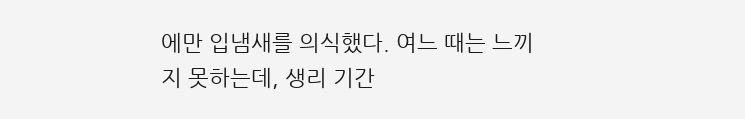에만 입냄새를 의식했다. 여느 때는 느끼지 못하는데, 생리 기간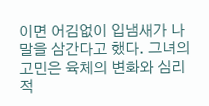이면 어김없이 입냄새가 나 말을 삼간다고 했다. 그녀의 고민은 육체의 변화와 심리적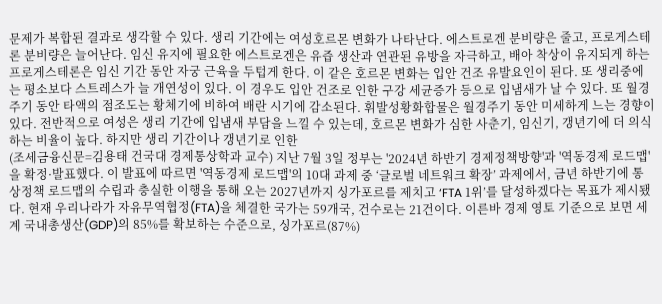문제가 복합된 결과로 생각할 수 있다. 생리 기간에는 여성호르몬 변화가 나타난다. 에스트로겐 분비량은 줄고, 프로게스테론 분비량은 늘어난다. 임신 유지에 필요한 에스트로겐은 유즙 생산과 연관된 유방을 자극하고, 배아 착상이 유지되게 하는 프로게스테론은 임신 기간 동안 자궁 근육을 두텁게 한다. 이 같은 호르몬 변화는 입안 건조 유발요인이 된다. 또 생리중에는 평소보다 스트레스가 늘 개연성이 있다. 이 경우도 입안 건조로 인한 구강 세균증가 등으로 입냄새가 날 수 있다. 또 월경주기 동안 타액의 점조도는 황체기에 비하여 배란 시기에 감소된다. 휘발성황화합물은 월경주기 동안 미세하게 느는 경향이 있다. 전반적으로 여성은 생리 기간에 입냄새 부담을 느낄 수 있는데, 호르몬 변화가 심한 사춘기, 임신기, 갱년기에 더 의식하는 비율이 높다. 하지만 생리 기간이나 갱년기로 인한
(조세금융신문=김용태 건국대 경제통상학과 교수) 지난 7월 3일 정부는 '2024년 하반기 경제정책방향'과 '역동경제 로드맵'을 확정·발표했다. 이 발표에 따르면 '역동경제 로드맵'의 10대 과제 중 ‘글로벌 네트워크 확장’ 과제에서, 금년 하반기에 통상정책 로드맵의 수립과 충실한 이행을 통해 오는 2027년까지 싱가포르를 제치고 ‘FTA 1위’를 달성하겠다는 목표가 제시됐다. 현재 우리나라가 자유무역협정(FTA)을 체결한 국가는 59개국, 건수로는 21건이다. 이른바 경제 영토 기준으로 보면 세계 국내총생산(GDP)의 85%를 확보하는 수준으로, 싱가포르(87%)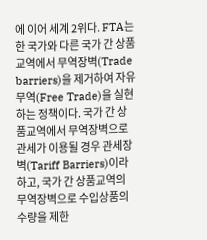에 이어 세계 2위다. FTA는 한 국가와 다른 국가 간 상품교역에서 무역장벽(Trade barriers)을 제거하여 자유무역(Free Trade)을 실현하는 정책이다. 국가 간 상품교역에서 무역장벽으로 관세가 이용될 경우 관세장벽(Tariff Barriers)이라 하고, 국가 간 상품교역의 무역장벽으로 수입상품의 수량을 제한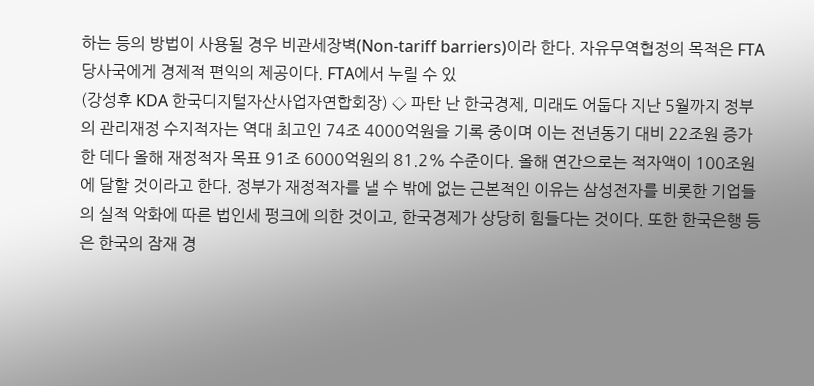하는 등의 방법이 사용될 경우 비관세장벽(Non-tariff barriers)이라 한다. 자유무역협정의 목적은 FTA 당사국에게 경제적 편익의 제공이다. FTA에서 누릴 수 있
(강성후 KDA 한국디지털자산사업자연합회장) ◇ 파탄 난 한국경제, 미래도 어둡다 지난 5월까지 정부의 관리재정 수지적자는 역대 최고인 74조 4000억원을 기록 중이며 이는 전년동기 대비 22조원 증가한 데다 올해 재정적자 목표 91조 6000억원의 81.2% 수준이다. 올해 연간으로는 적자액이 100조원에 달할 것이라고 한다. 정부가 재정적자를 낼 수 밖에 없는 근본적인 이유는 삼성전자를 비롯한 기업들의 실적 악화에 따른 법인세 펑크에 의한 것이고, 한국경제가 상당히 힘들다는 것이다. 또한 한국은행 등은 한국의 잠재 경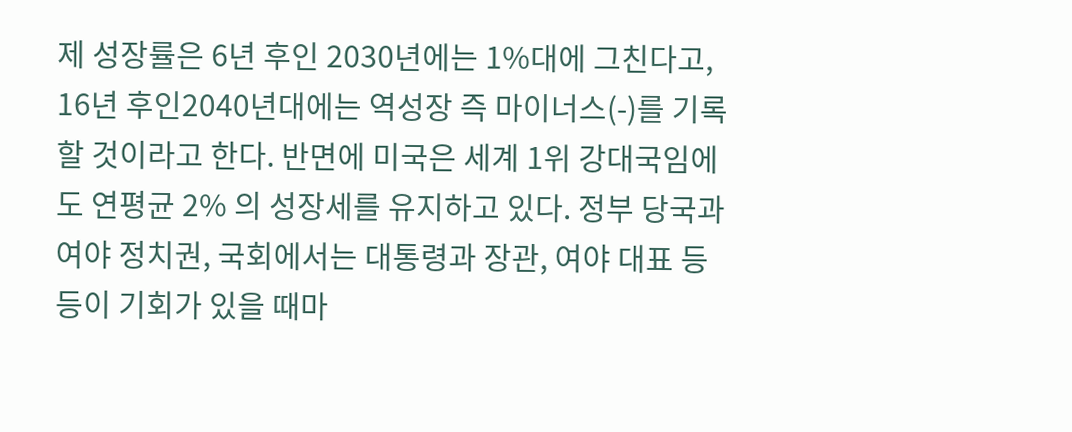제 성장률은 6년 후인 2030년에는 1%대에 그친다고, 16년 후인2040년대에는 역성장 즉 마이너스(-)를 기록할 것이라고 한다. 반면에 미국은 세계 1위 강대국임에도 연평균 2% 의 성장세를 유지하고 있다. 정부 당국과 여야 정치권, 국회에서는 대통령과 장관, 여야 대표 등등이 기회가 있을 때마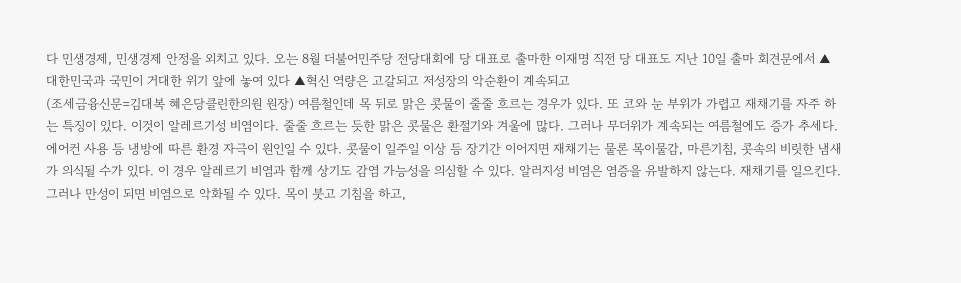다 민생경제, 민생경제 안정을 외치고 있다. 오는 8월 더불어민주당 전당대회에 당 대표로 출마한 이재명 직전 당 대표도 지난 10일 출마 회견문에서 ▲대한민국과 국민이 거대한 위기 앞에 놓여 있다 ▲혁신 역량은 고갈되고 저성장의 악순환이 계속되고
(조세금융신문=김대복 혜은당클린한의원 원장) 여름철인데 목 뒤로 맑은 콧물이 줄줄 흐르는 경우가 있다. 또 코와 눈 부위가 가렵고 재채기를 자주 하는 특징이 있다. 이것이 알레르기성 비염이다. 줄줄 흐르는 듯한 맑은 콧물은 환절기와 겨울에 많다. 그러나 무더위가 계속되는 여름철에도 증가 추세다. 에어컨 사용 등 냉방에 따른 환경 자극이 원인일 수 있다. 콧물이 일주일 이상 등 장기간 이어지면 재채기는 물론 목이물감, 마른기침, 콧속의 비릿한 냄새가 의식될 수가 있다. 이 경우 알레르기 비염과 함께 상기도 감염 가능성을 의심할 수 있다. 알러지성 비염은 염증을 유발하지 않는다. 재채기를 일으킨다. 그러나 만성이 되면 비염으로 악화될 수 있다. 목이 붓고 기침을 하고,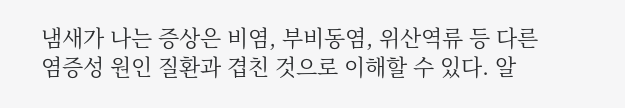냄새가 나는 증상은 비염, 부비동염, 위산역류 등 다른 염증성 원인 질환과 겹친 것으로 이해할 수 있다. 알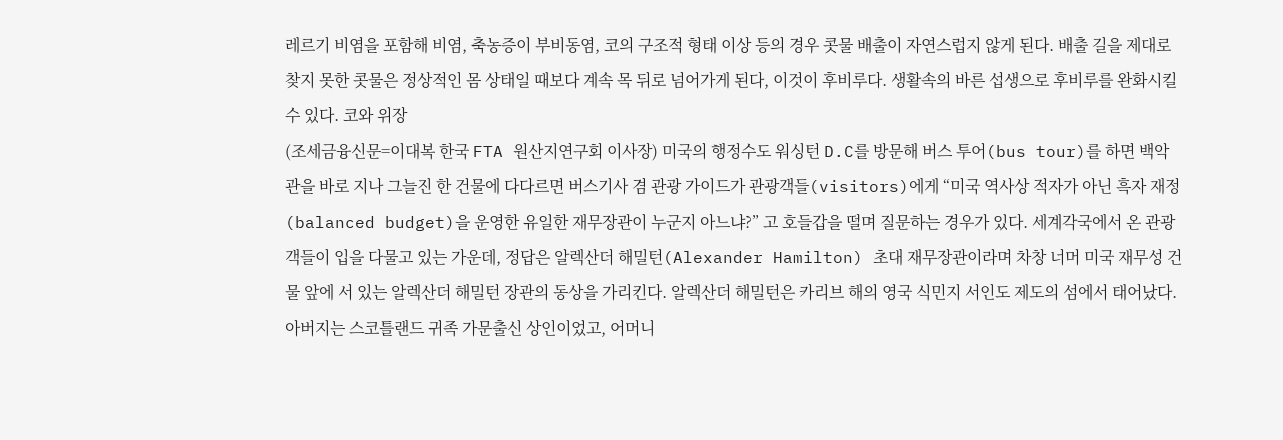레르기 비염을 포함해 비염, 축농증이 부비동염, 코의 구조적 형태 이상 등의 경우 콧물 배출이 자연스럽지 않게 된다. 배출 길을 제대로 찾지 못한 콧물은 정상적인 몸 상태일 때보다 계속 목 뒤로 넘어가게 된다, 이것이 후비루다. 생활속의 바른 섭생으로 후비루를 완화시킬 수 있다. 코와 위장
(조세금융신문=이대복 한국 FTA 원산지연구회 이사장) 미국의 행정수도 워싱턴 D.C를 방문해 버스 투어(bus tour)를 하면 백악관을 바로 지나 그늘진 한 건물에 다다르면 버스기사 겸 관광 가이드가 관광객들(visitors)에게 “미국 역사상 적자가 아닌 흑자 재정(balanced budget)을 운영한 유일한 재무장관이 누군지 아느냐?” 고 호들갑을 떨며 질문하는 경우가 있다. 세계각국에서 온 관광객들이 입을 다물고 있는 가운데, 정답은 알렉산더 해밀턴(Alexander Hamilton) 초대 재무장관이라며 차창 너머 미국 재무성 건물 앞에 서 있는 알렉산더 해밀턴 장관의 동상을 가리킨다. 알렉산더 해밀턴은 카리브 해의 영국 식민지 서인도 제도의 섬에서 태어났다. 아버지는 스코틀랜드 귀족 가문출신 상인이었고, 어머니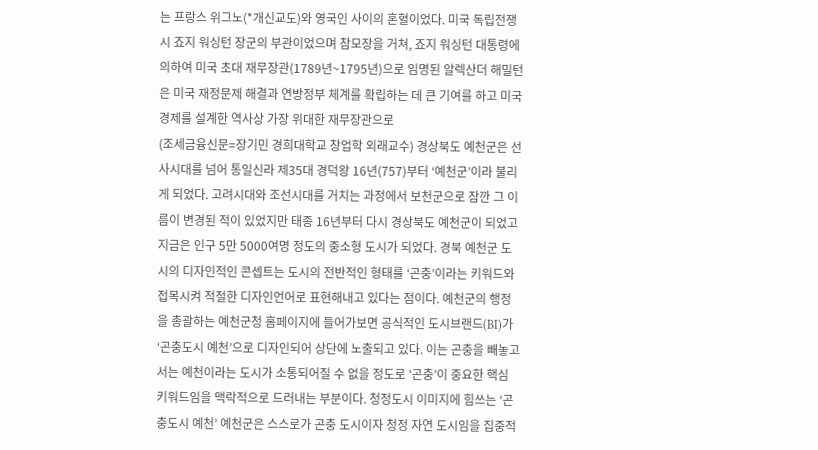는 프랑스 위그노(*개신교도)와 영국인 사이의 혼혈이었다. 미국 독립전쟁시 죠지 워싱턴 장군의 부관이었으며 참모장을 거쳐, 죠지 워싱턴 대통령에 의하여 미국 초대 재무장관(1789년~1795년)으로 임명된 알렉산더 해밀턴은 미국 재정문제 해결과 연방정부 체계를 확립하는 데 큰 기여를 하고 미국 경제를 설계한 역사상 가장 위대한 재무장관으로
(조세금융신문=장기민 경희대학교 창업학 외래교수) 경상북도 예천군은 선사시대를 넘어 통일신라 제35대 경덕왕 16년(757)부터 ‘예천군’이라 불리게 되었다. 고려시대와 조선시대를 거치는 과정에서 보천군으로 잠깐 그 이름이 변경된 적이 있었지만 태종 16년부터 다시 경상북도 예천군이 되었고 지금은 인구 5만 5000여명 정도의 중소형 도시가 되었다. 경북 예천군 도시의 디자인적인 콘셉트는 도시의 전반적인 형태를 ‘곤충’이라는 키워드와 접목시켜 적절한 디자인언어로 표현해내고 있다는 점이다. 예천군의 행정을 총괄하는 예천군청 홈페이지에 들어가보면 공식적인 도시브랜드(BI)가 ‘곤충도시 예천’으로 디자인되어 상단에 노출되고 있다. 이는 곤충을 빼놓고서는 예천이라는 도시가 소통되어질 수 없을 정도로 ‘곤충’이 중요한 핵심 키워드임을 맥락적으로 드러내는 부분이다. 청정도시 이미지에 힘쓰는 ‘곤충도시 예천’ 예천군은 스스로가 곤충 도시이자 청정 자연 도시임을 집중적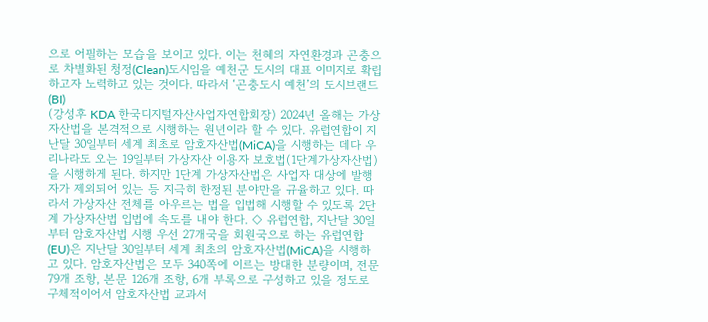으로 어필하는 모습을 보이고 있다. 이는 천혜의 자연환경과 곤충으로 차별화된 청정(Clean)도시임을 예천군 도시의 대표 이미지로 확립하고자 노력하고 있는 것이다. 따라서 ‘곤충도시 예천’의 도시브랜드(BI)
(강성후 KDA 한국디지털자산사업자연합회장) 2024년 올해는 가상자산법을 본격적으로 시행하는 원년이라 할 수 있다. 유럽연합이 지난달 30일부터 세계 최초로 암호자산법(MiCA)을 시행하는 데다 우리나라도 오는 19일부터 가상자산 이용자 보호법(1단계가상자산법)을 시행하게 된다. 하지만 1단계 가상자산법은 사업자 대상에 발행자가 제외되어 있는 등 지극히 한정된 분야만을 규율하고 있다. 따라서 가상자산 전체를 아우르는 법을 입법해 시행할 수 있도록 2단계 가상자산법 입법에 속도를 내야 한다. ◇ 유럽연합, 지난달 30일부터 암호자산법 시행 우선 27개국을 회원국으로 하는 유럽연합(EU)은 지난달 30일부터 세계 최초의 암호자산법(MiCA)을 시행하고 있다. 암호자산법은 모두 340쪽에 이르는 방대한 분량이며, 전문 79개 조항, 본문 126개 조항, 6개 부록으로 구성하고 있을 정도로 구체적이어서 암호자산법 교과서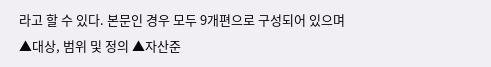라고 할 수 있다. 본문인 경우 모두 9개편으로 구성되어 있으며 ▲대상, 범위 및 정의 ▲자산준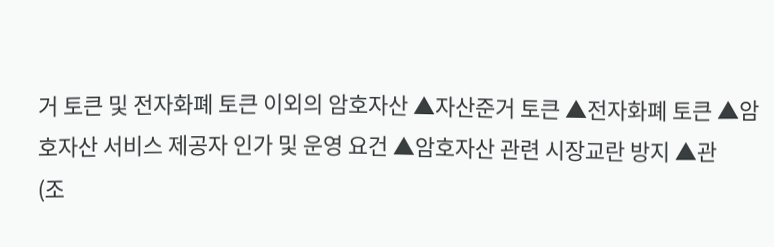거 토큰 및 전자화폐 토큰 이외의 암호자산 ▲자산준거 토큰 ▲전자화폐 토큰 ▲암호자산 서비스 제공자 인가 및 운영 요건 ▲암호자산 관련 시장교란 방지 ▲관
(조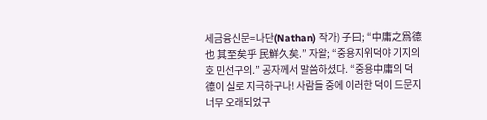세금융신문=나단(Nathan) 작가) 子曰; “中庸之爲德也 其至矣乎 民鮮久矣.” 자왈; “중용지위덕야 기지의호 민선구의.” 공자께서 말씀하셨다. “중용中庸의 덕德이 실로 지극하구나! 사람들 중에 이러한 덕이 드문지 너무 오래되었구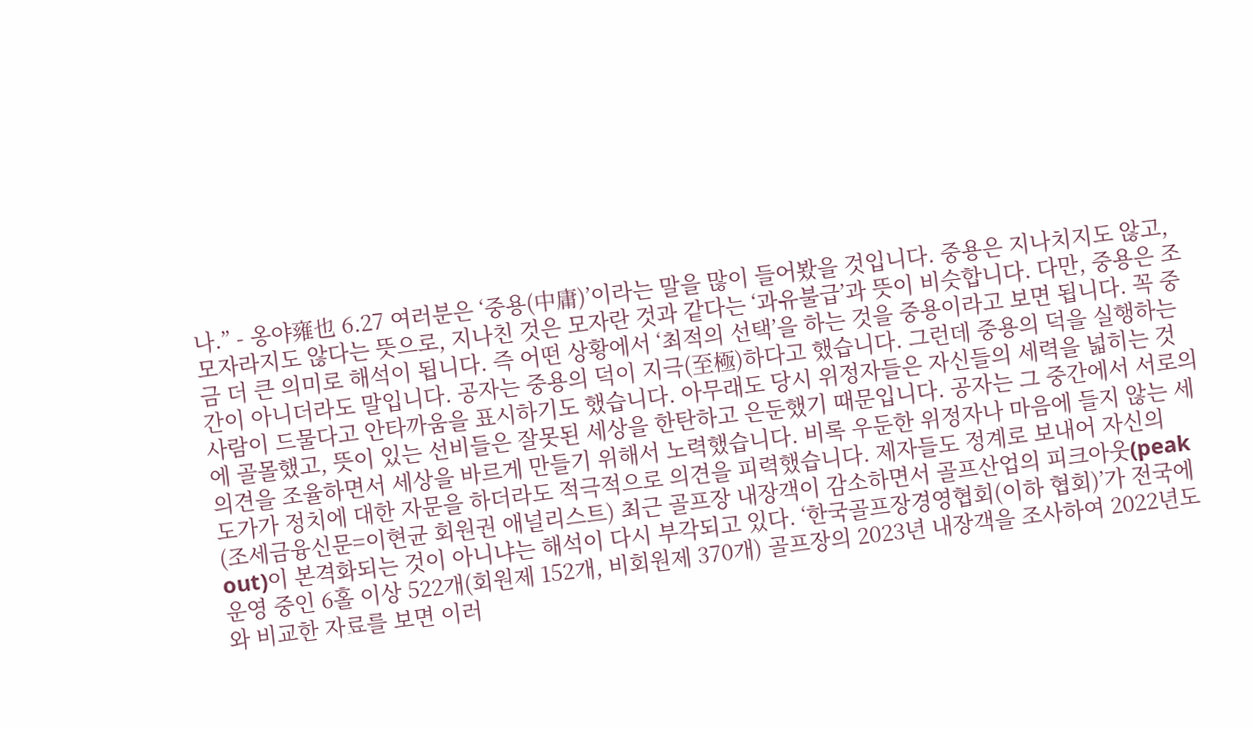나.” - 옹야雍也 6.27 여러분은 ‘중용(中庸)’이라는 말을 많이 들어봤을 것입니다. 중용은 지나치지도 않고, 모자라지도 않다는 뜻으로, 지나친 것은 모자란 것과 같다는 ‘과유불급’과 뜻이 비슷합니다. 다만, 중용은 조금 더 큰 의미로 해석이 됩니다. 즉 어떤 상황에서 ‘최적의 선택’을 하는 것을 중용이라고 보면 됩니다. 꼭 중간이 아니더라도 말입니다. 공자는 중용의 덕이 지극(至極)하다고 했습니다. 그런데 중용의 덕을 실행하는 사람이 드물다고 안타까움을 표시하기도 했습니다. 아무래도 당시 위정자들은 자신들의 세력을 넓히는 것에 골몰했고, 뜻이 있는 선비들은 잘못된 세상을 한탄하고 은둔했기 때문입니다. 공자는 그 중간에서 서로의 의견을 조율하면서 세상을 바르게 만들기 위해서 노력했습니다. 비록 우둔한 위정자나 마음에 들지 않는 세도가가 정치에 대한 자문을 하더라도 적극적으로 의견을 피력했습니다. 제자들도 정계로 보내어 자신의
(조세금융신문=이현균 회원권 애널리스트) 최근 골프장 내장객이 감소하면서 골프산업의 피크아웃(peak out)이 본격화되는 것이 아니냐는 해석이 다시 부각되고 있다. ‘한국골프장경영협회(이하 협회)’가 전국에 운영 중인 6홀 이상 522개(회원제 152개, 비회원제 370개) 골프장의 2023년 내장객을 조사하여 2022년도와 비교한 자료를 보면 이러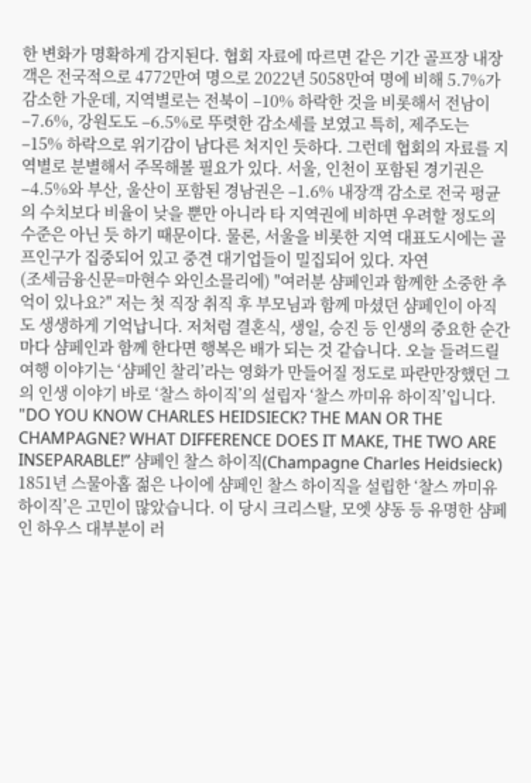한 변화가 명확하게 감지된다. 협회 자료에 따르면 같은 기간 골프장 내장객은 전국적으로 4772만여 명으로 2022년 5058만여 명에 비해 5.7%가 감소한 가운데, 지역별로는 전북이 –10% 하락한 것을 비롯해서 전남이 –7.6%, 강원도도 –6.5%로 뚜렷한 감소세를 보였고 특히, 제주도는 –15% 하락으로 위기감이 남다른 처지인 듯하다. 그런데 협회의 자료를 지역별로 분별해서 주목해볼 필요가 있다. 서울, 인천이 포함된 경기권은 –4.5%와 부산, 울산이 포함된 경남권은 –1.6% 내장객 감소로 전국 평균의 수치보다 비율이 낮을 뿐만 아니라 타 지역권에 비하면 우려할 정도의 수준은 아닌 듯 하기 때문이다. 물론, 서울을 비롯한 지역 대표도시에는 골프인구가 집중되어 있고 중견 대기업들이 밀집되어 있다. 자연
(조세금융신문=마현수 와인소믈리에) "여러분 샴페인과 함께한 소중한 추억이 있나요?" 저는 첫 직장 취직 후 부모님과 함께 마셨던 샴페인이 아직도 생생하게 기억납니다. 저처럼 결혼식, 생일, 승진 등 인생의 중요한 순간마다 샴페인과 함께 한다면 행복은 배가 되는 것 같습니다. 오늘 들려드릴 여행 이야기는 ‘샴페인 찰리’라는 영화가 만들어질 정도로 파란만장했던 그의 인생 이야기 바로 ‘찰스 하이직’의 설립자 ‘찰스 까미유 하이직’입니다. "DO YOU KNOW CHARLES HEIDSIECK? THE MAN OR THE CHAMPAGNE? WHAT DIFFERENCE DOES IT MAKE, THE TWO ARE INSEPARABLE!” 샴페인 찰스 하이직(Champagne Charles Heidsieck) 1851년 스물아홉 젊은 나이에 샴페인 찰스 하이직을 설립한 ‘찰스 까미유 하이직’은 고민이 많았습니다. 이 당시 크리스탈, 모엣 샹동 등 유명한 샴페인 하우스 대부분이 러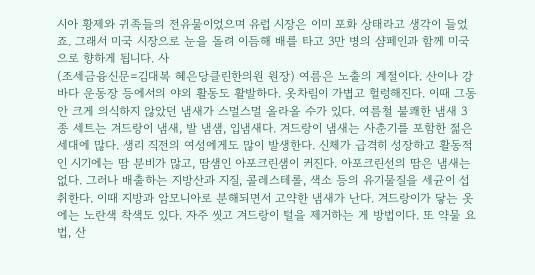시아 황제와 귀족들의 전유물이었으며 유럽 시장은 이미 포화 상태라고 생각이 들었죠. 그래서 미국 시장으로 눈을 돌려 이듬해 배를 타고 3만 병의 샴페인과 함께 미국으로 향하게 됩니다. 사
(조세금융신문=김대복 혜은당클린한의원 원장) 여름은 노출의 계절이다. 산이나 강 바다 운동장 등에서의 야외 활동도 활발하다. 옷차림이 가볍고 헐렁해진다. 이때 그동안 크게 의식하지 않았던 냄새가 스멀스멀 올라올 수가 있다. 여름철 불쾌한 냄새 3종 세트는 겨드랑이 냄새, 발 냄샘, 입냄새다. 겨드랑이 냄새는 사춘기를 포함한 젊은 세대에 많다. 생리 직전의 여성에게도 많이 발생한다. 신체가 급격히 성장하고 활동적인 시기에는 땀 분비가 많고, 땀샘인 아포크린샘이 커진다. 아포크린선의 땀은 냄새는 없다. 그러나 배출하는 지방산과 지질, 콜레스테롤, 색소 등의 유기물질을 세균이 섭취한다. 이때 지방과 암모니아로 분해되면서 고약한 냄새가 난다. 겨드랑이가 닿는 옷에는 노란색 착색도 있다. 자주 씻고 겨드랑이 털을 제거하는 게 방법이다. 또 약물 요법, 산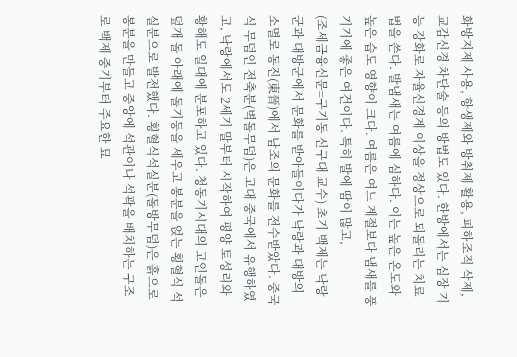화방지제 사용, 항생제와 방취제 활용, 피하조직 삭제, 교감신경 차단술 등의 방법도 있다. 한방에서는 심장 기능 강화로 자율신경계 이상을 정상으로 되돌리는 치료법을 쓴다. 발냄새는 여름에 심하다. 이는 높은 온도와 높은 습도 영향이 크다. 여름은 여느 계절보다 냄새를 풍기기에 좋은 여건이다. 특히 발에 땀이 많고,
(조세금융신문=구기동 신구대 교수) 초기 백제는 낙랑군과 대방군에서 문화를 받아들이다가 낙랑과 대방의 소멸로 동진(東晉)에서 남조의 문화를 전수받았다. 중국식 무덤인 전축분(벽돌무덤)은 고대 중국에서 유행하였고, 낙랑에서도 2세기 말부터 시작하여 평양 토성리와 황해도 일대에 분포하고 있다. 청동기시대의 고인돌은 덮개 돌 아래에 돌기둥을 세우고 봉분을 얹는 횡혈식 석실분으로 발전했다. 횡혈식석실분(돌방무덤)은 흙으로 봉분을 만들고 중앙에 석관이나 석곽을 배치하는 구조로 백제 중기부터 주요한 묘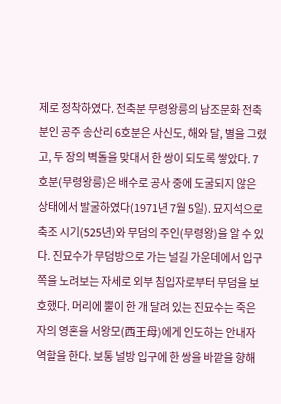제로 정착하였다. 전축분 무령왕릉의 남조문화 전축분인 공주 송산리 6호분은 사신도, 해와 달, 별을 그렸고, 두 장의 벽돌을 맞대서 한 쌍이 되도록 쌓았다. 7호분(무령왕릉)은 배수로 공사 중에 도굴되지 않은 상태에서 발굴하였다(1971년 7월 5일). 묘지석으로 축조 시기(525년)와 무덤의 주인(무령왕)을 알 수 있다. 진묘수가 무덤방으로 가는 널길 가운데에서 입구 쪽을 노려보는 자세로 외부 침입자로부터 무덤을 보호했다. 머리에 뿔이 한 개 달려 있는 진묘수는 죽은 자의 영혼을 서왕모(西王母)에게 인도하는 안내자 역할을 한다. 보통 널방 입구에 한 쌍을 바깥을 향해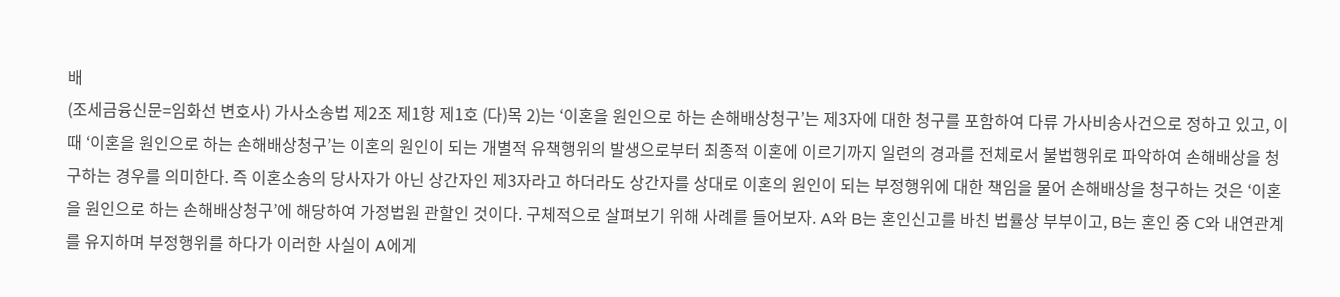배
(조세금융신문=임화선 변호사) 가사소송법 제2조 제1항 제1호 (다)목 2)는 ‘이혼을 원인으로 하는 손해배상청구’는 제3자에 대한 청구를 포함하여 다류 가사비송사건으로 정하고 있고, 이때 ‘이혼을 원인으로 하는 손해배상청구’는 이혼의 원인이 되는 개별적 유책행위의 발생으로부터 최종적 이혼에 이르기까지 일련의 경과를 전체로서 불법행위로 파악하여 손해배상을 청구하는 경우를 의미한다. 즉 이혼소송의 당사자가 아닌 상간자인 제3자라고 하더라도 상간자를 상대로 이혼의 원인이 되는 부정행위에 대한 책임을 물어 손해배상을 청구하는 것은 ‘이혼을 원인으로 하는 손해배상청구’에 해당하여 가정법원 관할인 것이다. 구체적으로 살펴보기 위해 사례를 들어보자. A와 B는 혼인신고를 바친 법률상 부부이고, B는 혼인 중 C와 내연관계를 유지하며 부정행위를 하다가 이러한 사실이 A에게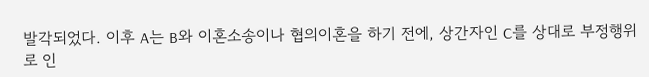발각되었다. 이후 A는 B와 이혼소송이나 협의이혼을 하기 전에, 상간자인 C를 상대로 부정행위로 인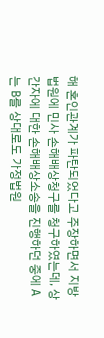해 혼인관계가 파탄되었다고 주장하면서 지방법원에 민사 손해배상청구를 청구하였는데, 상간자에 대한 손해배상소송을 진행하던 중에 A는 B를 상대로도 가정법원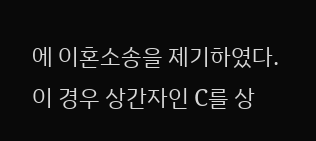에 이혼소송을 제기하였다. 이 경우 상간자인 C를 상